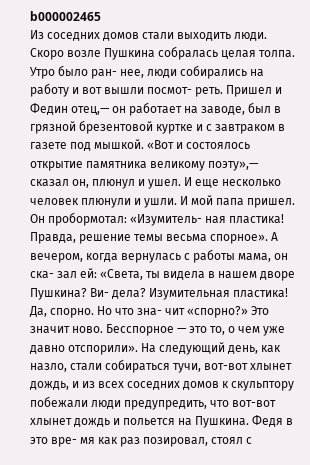b000002465
Из соседних домов стали выходить люди. Скоро возле Пушкина собралась целая толпа. Утро было ран- нее, люди собирались на работу и вот вышли посмот- реть. Пришел и Федин отец,— он работает на заводе, был в грязной брезентовой куртке и с завтраком в газете под мышкой. «Вот и состоялось открытие памятника великому поэту»,— сказал он, плюнул и ушел. И еще несколько человек плюнули и ушли. И мой папа пришел. Он пробормотал: «Изумитель- ная пластика! Правда, решение темы весьма спорное». А вечером, когда вернулась с работы мама, он ска- зал ей: «Света, ты видела в нашем дворе Пушкина? Ви- дела? Изумительная пластика! Да, спорно. Но что зна- чит «спорно?» Это значит ново. Бесспорное — это то, о чем уже давно отспорили». На следующий день, как назло, стали собираться тучи, вот-вот хлынет дождь, и из всех соседних домов к скульптору побежали люди предупредить, что вот-вот хлынет дождь и польется на Пушкина. Федя в это вре- мя как раз позировал, стоял с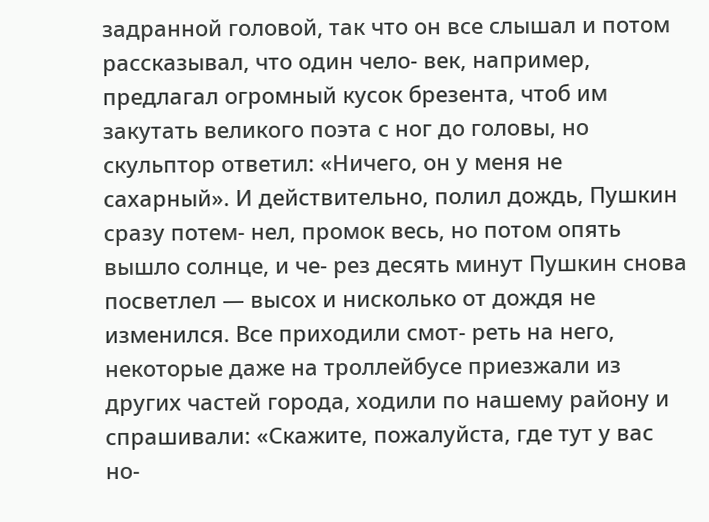задранной головой, так что он все слышал и потом рассказывал, что один чело- век, например, предлагал огромный кусок брезента, чтоб им закутать великого поэта с ног до головы, но скульптор ответил: «Ничего, он у меня не сахарный». И действительно, полил дождь, Пушкин сразу потем- нел, промок весь, но потом опять вышло солнце, и че- рез десять минут Пушкин снова посветлел — высох и нисколько от дождя не изменился. Все приходили смот- реть на него, некоторые даже на троллейбусе приезжали из других частей города, ходили по нашему району и спрашивали: «Скажите, пожалуйста, где тут у вас но-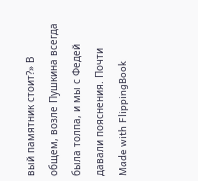вый памятник стоит?» В общем, возле Пушкина всегда была толпа, и мы с Федей давали пояснения. Почти
Made with FlippingBook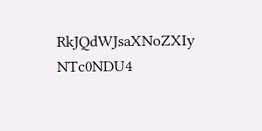RkJQdWJsaXNoZXIy NTc0NDU4